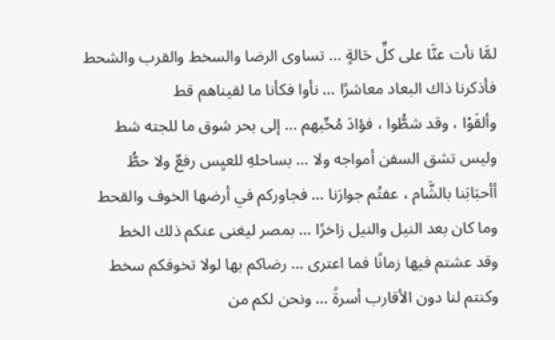لمَّا نأت عنَّا على كلِّ حَالةٍ … تساوى الرضا والسخط والقرب والشحط
فأذكرنا ذاك البعاد معاشرًا … نأوا فكأنا ما لقيناهم قط
وألقَوْا ، وقد شطُّوا ، فؤادَ مُحِّبهم … إلى بحر شوق ما للجته شط
وليس تشق السفن أمواجه ولا … بساحلهِ للعيِس رفعٌ ولا حطُّ
أأحبَابَنا بالشَّام ، عفتُم جوارَنا … فجاوركم في أرضها الخوف والقحط
وما كان بعد النيل والنيل زاخرًا … بمصر ليغنى عنكم ذلك الخط
وقد عشتم فيها زمانًا فما اعترى … رضاكم بها لولا تخوفكم سخط
وكنتم لنا دون الأقارب أسرةً … ونحن لكم من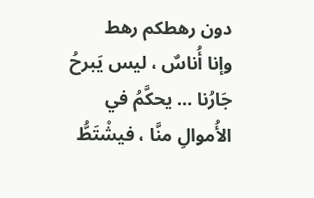دون رهطكم رهط
وإنا أُناسٌ ، ليس يَبرحُ جَارُنا … يحكَّمُ في الأُموالِ منَّا ، فيشْتَطُّ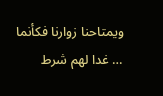ويمتاحنا زوارنا فكأنما … غدا لهم شرط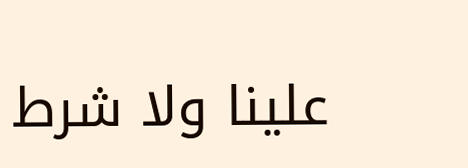علينا ولا شرط